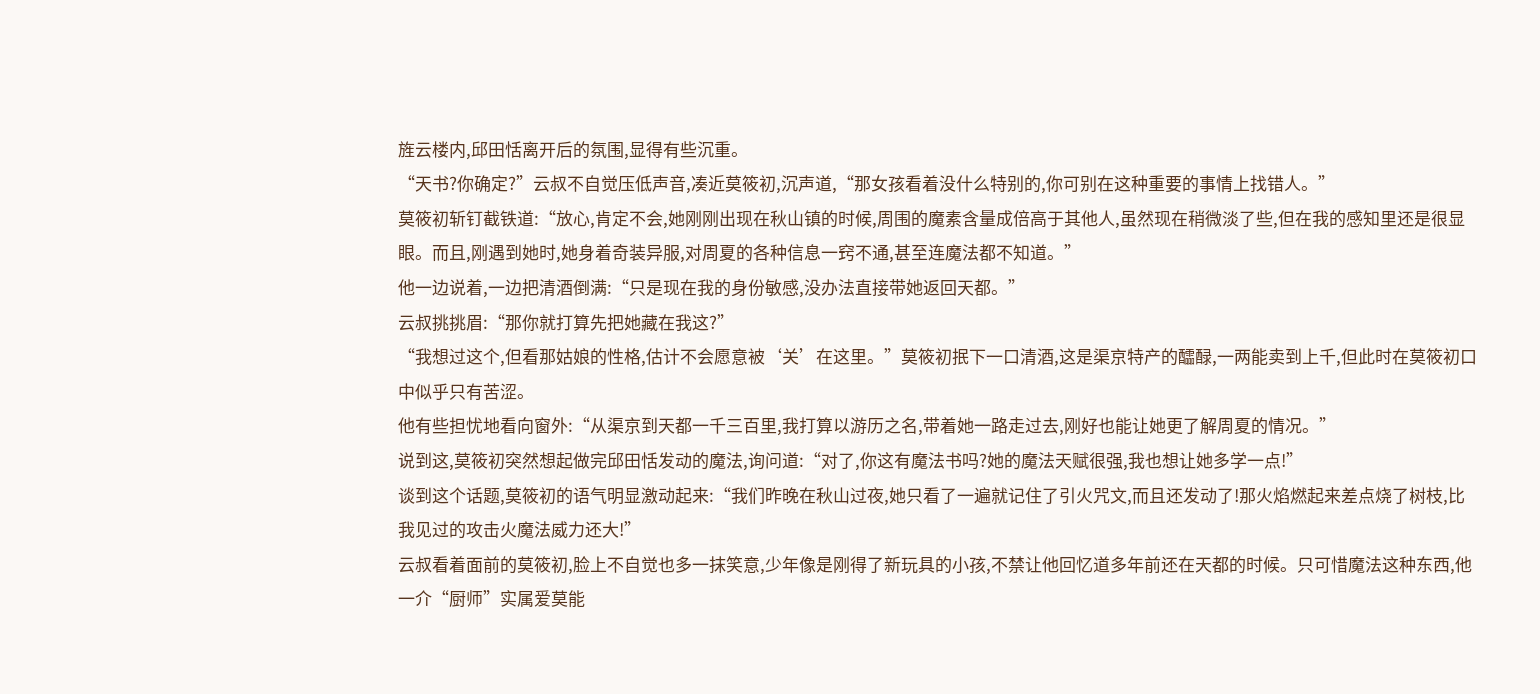旌云楼内,邱田恬离开后的氛围,显得有些沉重。
“天书?你确定?”云叔不自觉压低声音,凑近莫筱初,沉声道,“那女孩看着没什么特别的,你可别在这种重要的事情上找错人。”
莫筱初斩钉截铁道:“放心,肯定不会,她刚刚出现在秋山镇的时候,周围的魔素含量成倍高于其他人,虽然现在稍微淡了些,但在我的感知里还是很显眼。而且,刚遇到她时,她身着奇装异服,对周夏的各种信息一窍不通,甚至连魔法都不知道。”
他一边说着,一边把清酒倒满:“只是现在我的身份敏感,没办法直接带她返回天都。”
云叔挑挑眉:“那你就打算先把她藏在我这?”
“我想过这个,但看那姑娘的性格,估计不会愿意被‘关’在这里。”莫筱初抿下一口清酒,这是渠京特产的醽醁,一两能卖到上千,但此时在莫筱初口中似乎只有苦涩。
他有些担忧地看向窗外:“从渠京到天都一千三百里,我打算以游历之名,带着她一路走过去,刚好也能让她更了解周夏的情况。”
说到这,莫筱初突然想起做完邱田恬发动的魔法,询问道:“对了,你这有魔法书吗?她的魔法天赋很强,我也想让她多学一点!”
谈到这个话题,莫筱初的语气明显激动起来:“我们昨晚在秋山过夜,她只看了一遍就记住了引火咒文,而且还发动了!那火焰燃起来差点烧了树枝,比我见过的攻击火魔法威力还大!”
云叔看着面前的莫筱初,脸上不自觉也多一抹笑意,少年像是刚得了新玩具的小孩,不禁让他回忆道多年前还在天都的时候。只可惜魔法这种东西,他一介“厨师”实属爱莫能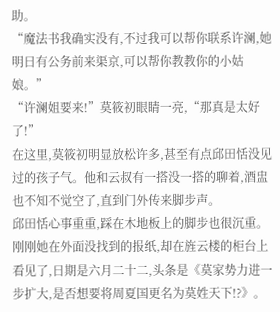助。
“魔法书我确实没有,不过我可以帮你联系许澜,她明日有公务前来渠京,可以帮你教教你的小姑娘。”
“许澜姐要来!”莫筱初眼睛一亮,“那真是太好了!”
在这里,莫筱初明显放松许多,甚至有点邱田恬没见过的孩子气。他和云叔有一搭没一搭的聊着,酒盅也不知不觉空了,直到门外传来脚步声。
邱田恬心事重重,踩在木地板上的脚步也很沉重。刚刚她在外面没找到的报纸,却在旌云楼的柜台上看见了,日期是六月二十二,头条是《莫家势力进一步扩大,是否想要将周夏国更名为莫姓天下!?》。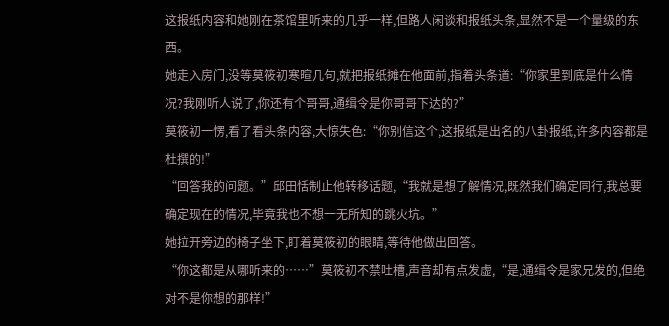这报纸内容和她刚在茶馆里听来的几乎一样,但路人闲谈和报纸头条,显然不是一个量级的东西。
她走入房门,没等莫筱初寒暄几句,就把报纸摊在他面前,指着头条道:“你家里到底是什么情况?我刚听人说了,你还有个哥哥,通缉令是你哥哥下达的?”
莫筱初一愣,看了看头条内容,大惊失色:“你别信这个,这报纸是出名的八卦报纸,许多内容都是杜撰的!”
“回答我的问题。”邱田恬制止他转移话题,“我就是想了解情况,既然我们确定同行,我总要确定现在的情况,毕竟我也不想一无所知的跳火坑。”
她拉开旁边的椅子坐下,盯着莫筱初的眼睛,等待他做出回答。
“你这都是从哪听来的……”莫筱初不禁吐槽,声音却有点发虚,“是,通缉令是家兄发的,但绝对不是你想的那样!”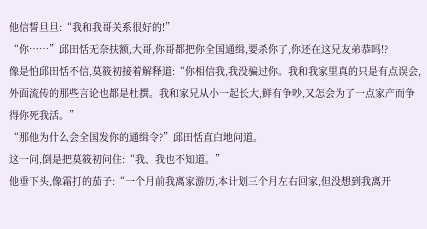他信誓旦旦:“我和我哥关系很好的!”
“你……”邱田恬无奈扶额,大哥,你哥都把你全国通缉,要杀你了,你还在这兄友弟恭吗!?
像是怕邱田恬不信,莫筱初接着解释道:“你相信我,我没骗过你。我和我家里真的只是有点误会,外面流传的那些言论也都是杜撰。我和家兄从小一起长大,鲜有争吵,又怎会为了一点家产而争得你死我活。”
“那他为什么会全国发你的通缉令?”邱田恬直白地问道。
这一问,倒是把莫筱初问住:“我、我也不知道。”
他垂下头,像霜打的茄子:“一个月前我离家游历,本计划三个月左右回家,但没想到我离开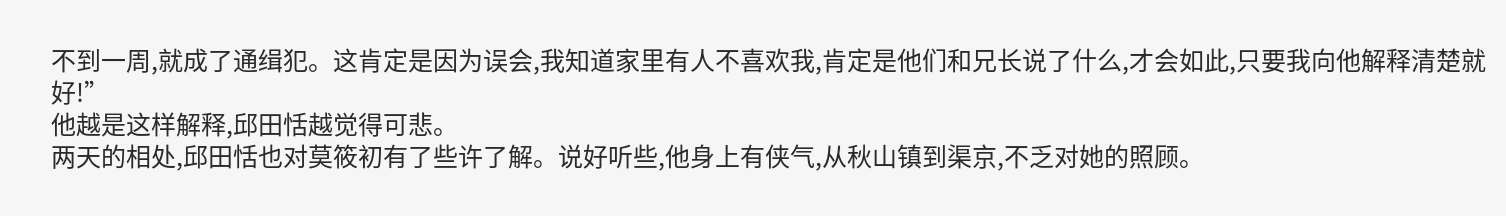不到一周,就成了通缉犯。这肯定是因为误会,我知道家里有人不喜欢我,肯定是他们和兄长说了什么,才会如此,只要我向他解释清楚就好!”
他越是这样解释,邱田恬越觉得可悲。
两天的相处,邱田恬也对莫筱初有了些许了解。说好听些,他身上有侠气,从秋山镇到渠京,不乏对她的照顾。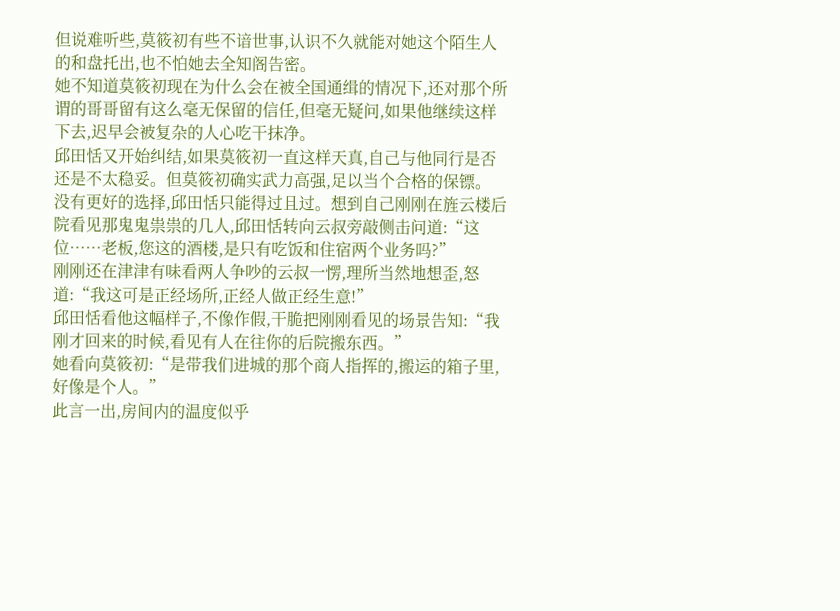但说难听些,莫筱初有些不谙世事,认识不久就能对她这个陌生人的和盘托出,也不怕她去全知阁告密。
她不知道莫筱初现在为什么会在被全国通缉的情况下,还对那个所谓的哥哥留有这么毫无保留的信任,但毫无疑问,如果他继续这样下去,迟早会被复杂的人心吃干抹净。
邱田恬又开始纠结,如果莫筱初一直这样天真,自己与他同行是否还是不太稳妥。但莫筱初确实武力高强,足以当个合格的保镖。
没有更好的选择,邱田恬只能得过且过。想到自己刚刚在旌云楼后院看见那鬼鬼祟祟的几人,邱田恬转向云叔旁敲侧击问道:“这位……老板,您这的酒楼,是只有吃饭和住宿两个业务吗?”
刚刚还在津津有味看两人争吵的云叔一愣,理所当然地想歪,怒道:“我这可是正经场所,正经人做正经生意!”
邱田恬看他这幅样子,不像作假,干脆把刚刚看见的场景告知:“我刚才回来的时候,看见有人在往你的后院搬东西。”
她看向莫筱初:“是带我们进城的那个商人指挥的,搬运的箱子里,好像是个人。”
此言一出,房间内的温度似乎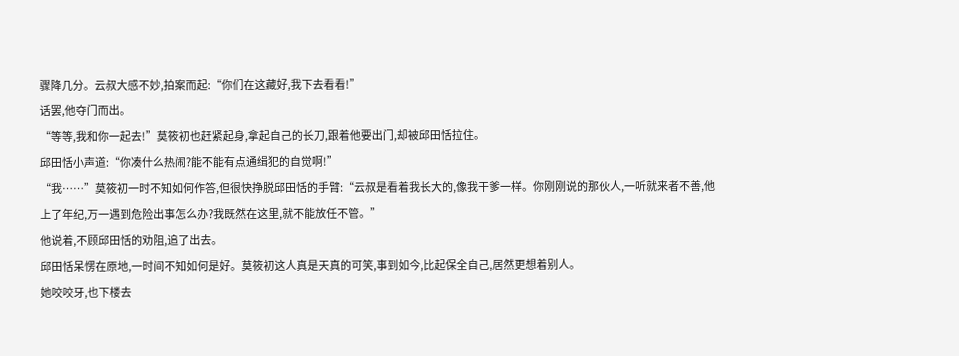骤降几分。云叔大感不妙,拍案而起:“你们在这藏好,我下去看看!”
话罢,他夺门而出。
“等等,我和你一起去!”莫筱初也赶紧起身,拿起自己的长刀,跟着他要出门,却被邱田恬拉住。
邱田恬小声道:“你凑什么热闹?能不能有点通缉犯的自觉啊!”
“我……”莫筱初一时不知如何作答,但很快挣脱邱田恬的手臂:“云叔是看着我长大的,像我干爹一样。你刚刚说的那伙人,一听就来者不善,他上了年纪,万一遇到危险出事怎么办?我既然在这里,就不能放任不管。”
他说着,不顾邱田恬的劝阻,追了出去。
邱田恬呆愣在原地,一时间不知如何是好。莫筱初这人真是天真的可笑,事到如今,比起保全自己,居然更想着别人。
她咬咬牙,也下楼去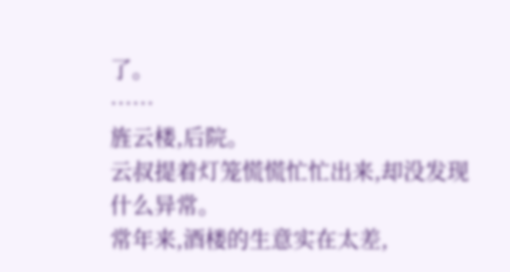了。
……
旌云楼,后院。
云叔提着灯笼慌慌忙忙出来,却没发现什么异常。
常年来,酒楼的生意实在太差,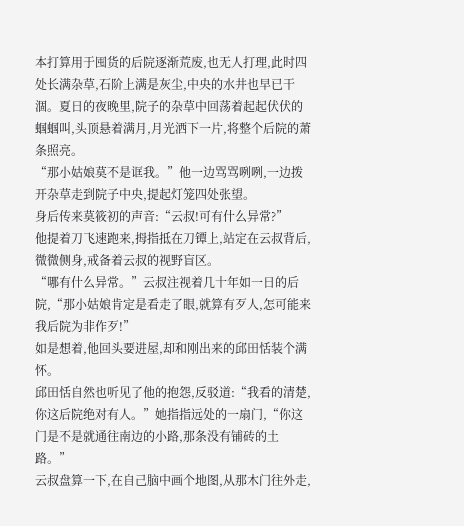本打算用于囤货的后院逐渐荒废,也无人打理,此时四处长满杂草,石阶上满是灰尘,中央的水井也早已干涸。夏日的夜晚里,院子的杂草中回荡着起起伏伏的蝈蝈叫,头顶悬着满月,月光洒下一片,将整个后院的萧条照亮。
“那小姑娘莫不是诓我。”他一边骂骂咧咧,一边拨开杂草走到院子中央,提起灯笼四处张望。
身后传来莫筱初的声音:“云叔!可有什么异常?”
他提着刀飞速跑来,拇指抵在刀镡上,站定在云叔背后,微微侧身,戒备着云叔的视野盲区。
“哪有什么异常。”云叔注视着几十年如一日的后院,“那小姑娘肯定是看走了眼,就算有歹人,怎可能来我后院为非作歹!”
如是想着,他回头要进屋,却和刚出来的邱田恬装个满怀。
邱田恬自然也听见了他的抱怨,反驳道:“我看的清楚,你这后院绝对有人。”她指指远处的一扇门,“你这门是不是就通往南边的小路,那条没有铺砖的土路。”
云叔盘算一下,在自己脑中画个地图,从那木门往外走,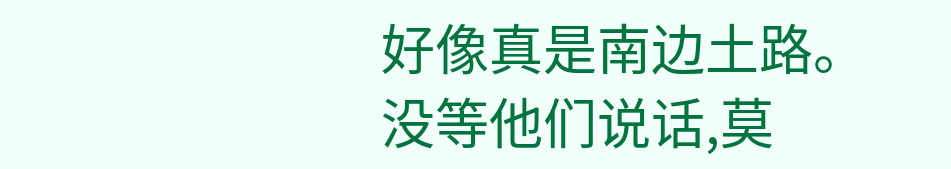好像真是南边土路。
没等他们说话,莫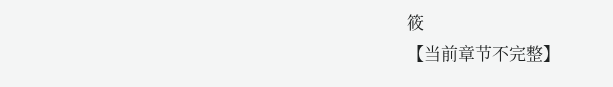筱
【当前章节不完整】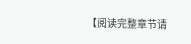【阅读完整章节请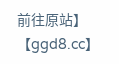前往原站】
【ggd8.cc】